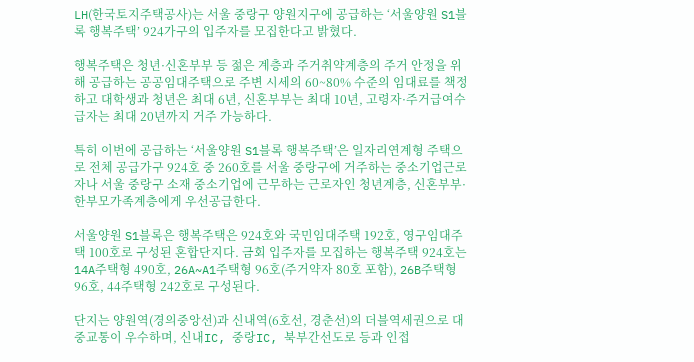LH(한국토지주택공사)는 서울 중랑구 양원지구에 공급하는 ‘서울양원 S1블록 행복주택’ 924가구의 입주자를 모집한다고 밝혔다.

행복주택은 청년·신혼부부 등 젊은 계층과 주거취약계층의 주거 안정을 위해 공급하는 공공임대주택으로 주변 시세의 60~80% 수준의 임대료를 책정하고 대학생과 청년은 최대 6년, 신혼부부는 최대 10년, 고령자·주거급여수급자는 최대 20년까지 거주 가능하다.

특히 이번에 공급하는 ‘서울양원 S1블록 행복주택’은 일자리연계형 주택으로 전체 공급가구 924호 중 260호를 서울 중랑구에 거주하는 중소기업근로자나 서울 중랑구 소재 중소기업에 근무하는 근로자인 청년계층, 신혼부부·한부모가족계층에게 우선공급한다.

서울양원 S1블록은 행복주택은 924호와 국민임대주택 192호, 영구임대주택 100호로 구성된 혼합단지다. 금회 입주자를 모집하는 행복주택 924호는 14A주택형 490호, 26A~A1주택형 96호(주거약자 80호 포함), 26B주택형 96호, 44주택형 242호로 구성된다.

단지는 양원역(경의중앙선)과 신내역(6호선, 경춘선)의 더블역세권으로 대중교통이 우수하며, 신내IC, 중랑IC, 북부간선도로 등과 인접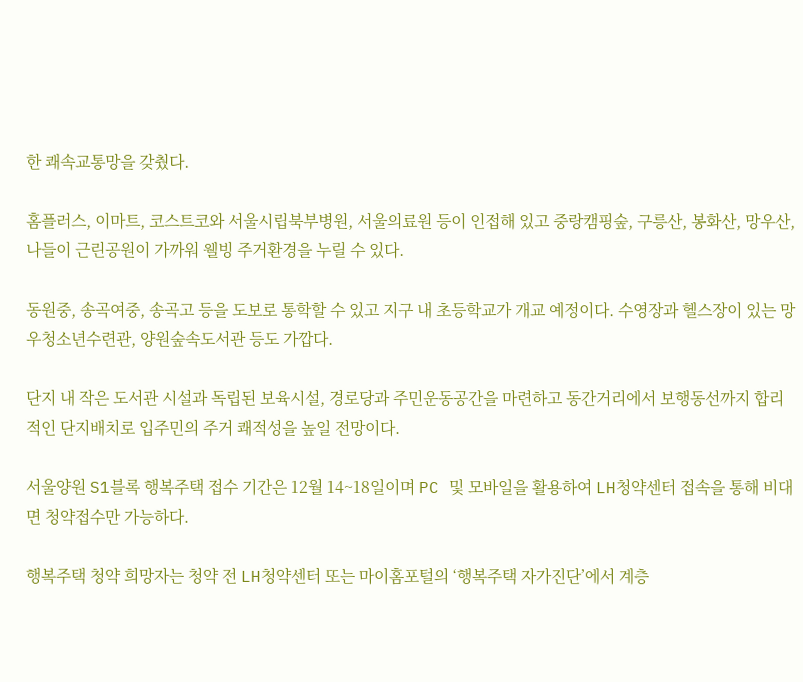한 쾌속교통망을 갖췄다.

홈플러스, 이마트, 코스트코와 서울시립북부병원, 서울의료원 등이 인접해 있고 중랑캠핑숲, 구릉산, 봉화산, 망우산, 나들이 근린공원이 가까워 웰빙 주거환경을 누릴 수 있다.

동원중, 송곡여중, 송곡고 등을 도보로 통학할 수 있고 지구 내 초등학교가 개교 예정이다. 수영장과 헬스장이 있는 망우청소년수련관, 양원숲속도서관 등도 가깝다.

단지 내 작은 도서관 시설과 독립된 보육시설, 경로당과 주민운동공간을 마련하고 동간거리에서 보행동선까지 합리적인 단지배치로 입주민의 주거 쾌적성을 높일 전망이다.

서울양원 S1블록 행복주택 접수 기간은 12월 14~18일이며 PC 및 모바일을 활용하여 LH청약센터 접속을 통해 비대면 청약접수만 가능하다.

행복주택 청약 희망자는 청약 전 LH청약센터 또는 마이홈포털의 ‘행복주택 자가진단’에서 계층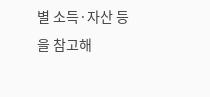별 소득·자산 등을 참고해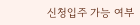신청입주 가능 여부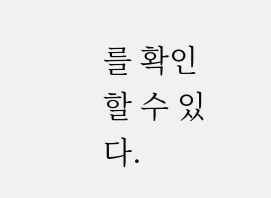를 확인할 수 있다.